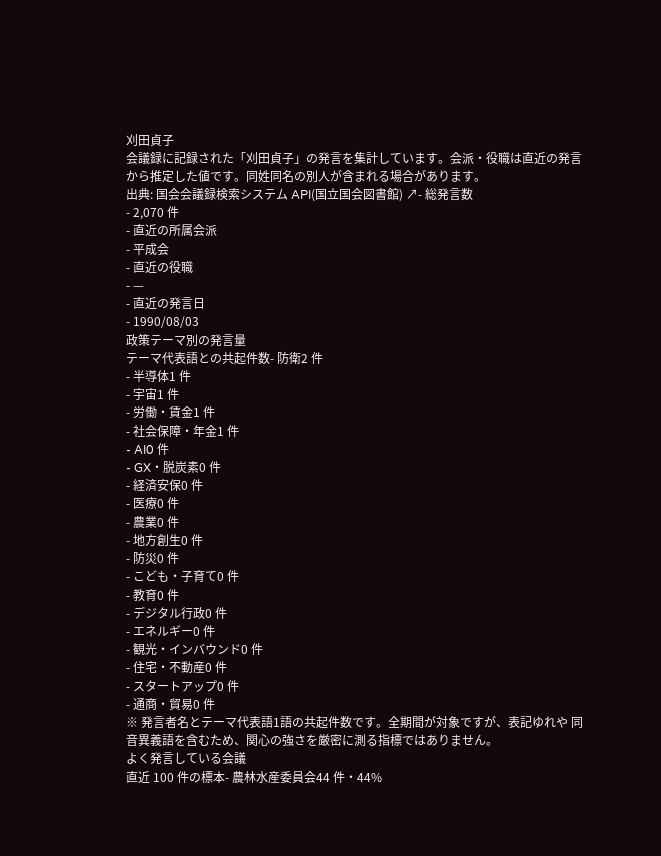刈田貞子
会議録に記録された「刈田貞子」の発言を集計しています。会派・役職は直近の発言から推定した値です。同姓同名の別人が含まれる場合があります。
出典: 国会会議録検索システム API(国立国会図書館) ↗- 総発言数
- 2,070 件
- 直近の所属会派
- 平成会
- 直近の役職
- —
- 直近の発言日
- 1990/08/03
政策テーマ別の発言量
テーマ代表語との共起件数- 防衛2 件
- 半導体1 件
- 宇宙1 件
- 労働・賃金1 件
- 社会保障・年金1 件
- AI0 件
- GX・脱炭素0 件
- 経済安保0 件
- 医療0 件
- 農業0 件
- 地方創生0 件
- 防災0 件
- こども・子育て0 件
- 教育0 件
- デジタル行政0 件
- エネルギー0 件
- 観光・インバウンド0 件
- 住宅・不動産0 件
- スタートアップ0 件
- 通商・貿易0 件
※ 発言者名とテーマ代表語1語の共起件数です。全期間が対象ですが、表記ゆれや 同音異義語を含むため、関心の強さを厳密に測る指標ではありません。
よく発言している会議
直近 100 件の標本- 農林水産委員会44 件・44%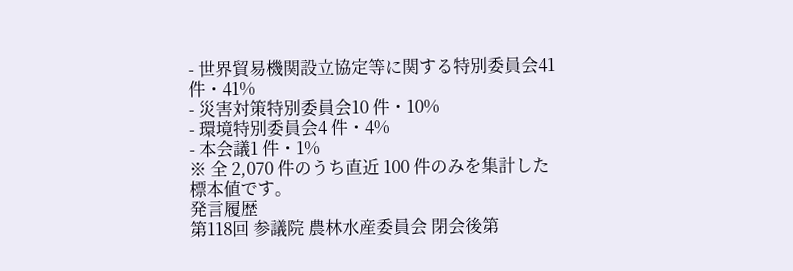- 世界貿易機関設立協定等に関する特別委員会41 件・41%
- 災害対策特別委員会10 件・10%
- 環境特別委員会4 件・4%
- 本会議1 件・1%
※ 全 2,070 件のうち直近 100 件のみを集計した標本値です。
発言履歴
第118回 参議院 農林水産委員会 閉会後第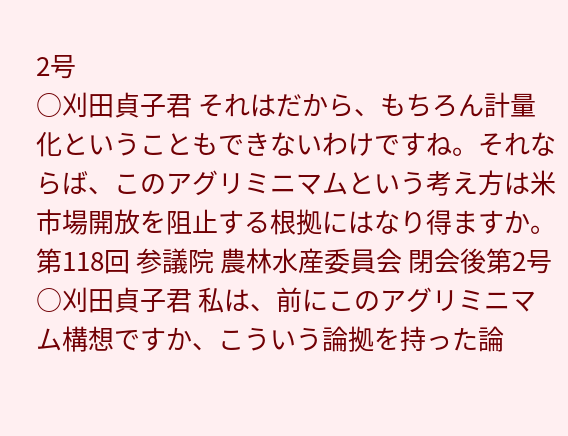2号
○刈田貞子君 それはだから、もちろん計量化ということもできないわけですね。それならば、このアグリミニマムという考え方は米市場開放を阻止する根拠にはなり得ますか。
第118回 参議院 農林水産委員会 閉会後第2号
○刈田貞子君 私は、前にこのアグリミニマム構想ですか、こういう論拠を持った論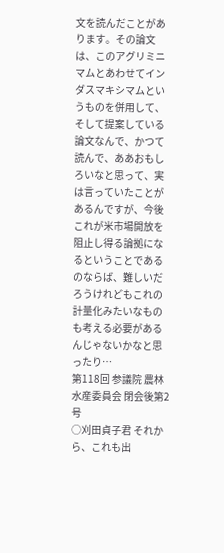文を読んだことがあります。その論文は、このアグリミニマムとあわせてインダスマキシマムというものを併用して、そして提案している論文なんで、かつて読んで、ああおもしろいなと思って、実は言っていたことがあるんですが、今後これが米市場開放を阻止し得る論拠になるということであるのならば、難しいだろうけれどもこれの計量化みたいなものも考える必要があるんじゃないかなと思ったり…
第118回 参議院 農林水産委員会 閉会後第2号
○刈田貞子君 それから、これも出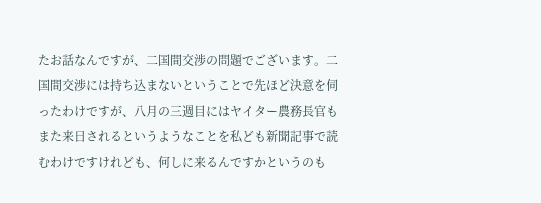たお話なんですが、二国間交渉の問題でございます。二国間交渉には持ち込まないということで先ほど決意を伺ったわけですが、八月の三週目にはヤイター農務長官もまた来日されるというようなことを私ども新聞記事で読むわけですけれども、何しに来るんですかというのも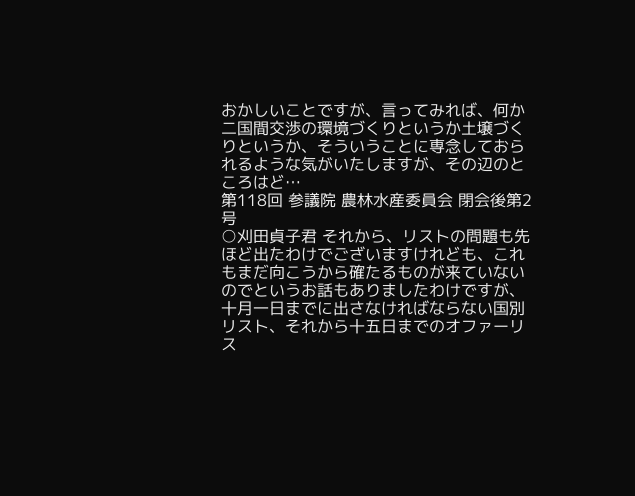おかしいことですが、言ってみれば、何か二国間交渉の環境づくりというか土壌づくりというか、そういうことに専念しておられるような気がいたしますが、その辺のところはど…
第118回 参議院 農林水産委員会 閉会後第2号
○刈田貞子君 それから、リストの問題も先ほど出たわけでございますけれども、これもまだ向こうから確たるものが来ていないのでというお話もありましたわけですが、十月一日までに出さなければならない国別リスト、それから十五日までのオファーリス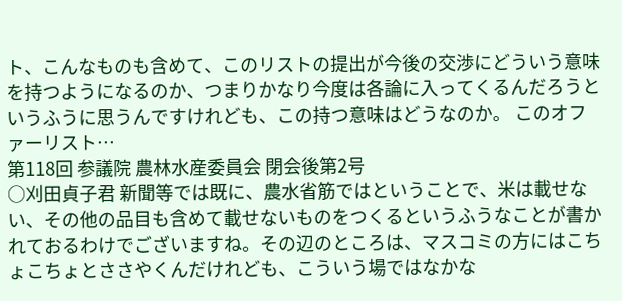ト、こんなものも含めて、このリストの提出が今後の交渉にどういう意味を持つようになるのか、つまりかなり今度は各論に入ってくるんだろうというふうに思うんですけれども、この持つ意味はどうなのか。 このオファーリスト…
第118回 参議院 農林水産委員会 閉会後第2号
○刈田貞子君 新聞等では既に、農水省筋ではということで、米は載せない、その他の品目も含めて載せないものをつくるというふうなことが書かれておるわけでございますね。その辺のところは、マスコミの方にはこちょこちょとささやくんだけれども、こういう場ではなかな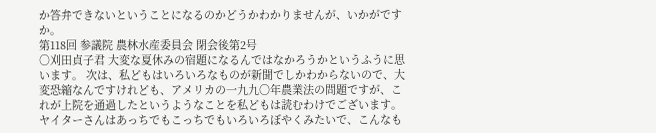か答弁できないということになるのかどうかわかりませんが、いかがですか。
第118回 参議院 農林水産委員会 閉会後第2号
○刈田貞子君 大変な夏休みの宿題になるんではなかろうかというふうに思います。 次は、私どもはいろいろなものが新聞でしかわからないので、大変恐縮なんですけれども、アメリカの一九九〇年農業法の問題ですが、これが上院を通過したというようなことを私どもは読むわけでございます。ヤイターさんはあっちでもこっちでもいろいろぼやくみたいで、こんなも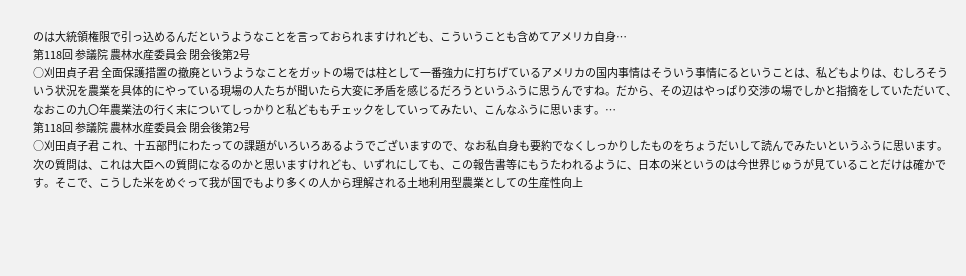のは大統領権限で引っ込めるんだというようなことを言っておられますけれども、こういうことも含めてアメリカ自身…
第118回 参議院 農林水産委員会 閉会後第2号
○刈田貞子君 全面保護措置の撤廃というようなことをガットの場では柱として一番強力に打ちげているアメリカの国内事情はそういう事情にるということは、私どもよりは、むしろそういう状況を農業を具体的にやっている現場の人たちが聞いたら大変に矛盾を感じるだろうというふうに思うんですね。だから、その辺はやっぱり交渉の場でしかと指摘をしていただいて、なおこの九〇年農業法の行く末についてしっかりと私どももチェックをしていってみたい、こんなふうに思います。…
第118回 参議院 農林水産委員会 閉会後第2号
○刈田貞子君 これ、十五部門にわたっての課題がいろいろあるようでございますので、なお私自身も要約でなくしっかりしたものをちょうだいして読んでみたいというふうに思います。 次の質問は、これは大臣への質問になるのかと思いますけれども、いずれにしても、この報告書等にもうたわれるように、日本の米というのは今世界じゅうが見ていることだけは確かです。そこで、こうした米をめぐって我が国でもより多くの人から理解される土地利用型農業としての生産性向上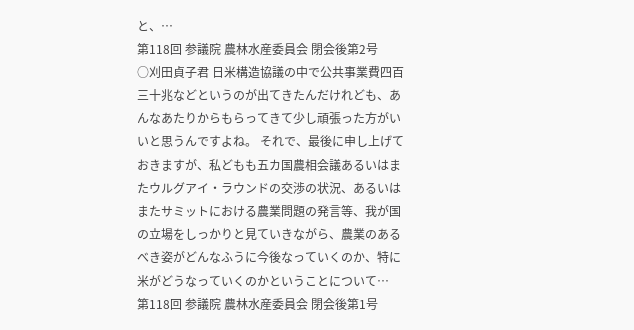と、…
第118回 参議院 農林水産委員会 閉会後第2号
○刈田貞子君 日米構造協議の中で公共事業費四百三十兆などというのが出てきたんだけれども、あんなあたりからもらってきて少し頑張った方がいいと思うんですよね。 それで、最後に申し上げておきますが、私どもも五カ国農相会議あるいはまたウルグアイ・ラウンドの交渉の状況、あるいはまたサミットにおける農業問題の発言等、我が国の立場をしっかりと見ていきながら、農業のあるべき姿がどんなふうに今後なっていくのか、特に米がどうなっていくのかということについて…
第118回 参議院 農林水産委員会 閉会後第1号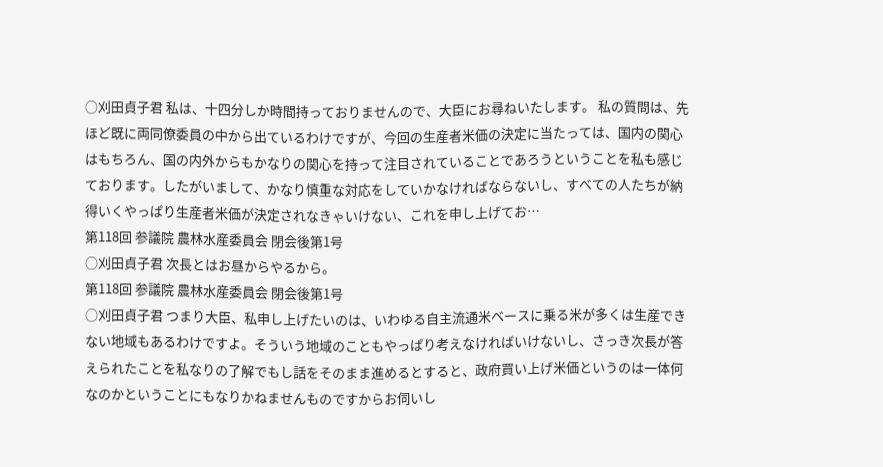○刈田貞子君 私は、十四分しか時間持っておりませんので、大臣にお尋ねいたします。 私の質問は、先ほど既に両同僚委員の中から出ているわけですが、今回の生産者米価の決定に当たっては、国内の関心はもちろん、国の内外からもかなりの関心を持って注目されていることであろうということを私も感じております。したがいまして、かなり慎重な対応をしていかなければならないし、すべての人たちが納得いくやっぱり生産者米価が決定されなきゃいけない、これを申し上げてお…
第118回 参議院 農林水産委員会 閉会後第1号
○刈田貞子君 次長とはお昼からやるから。
第118回 参議院 農林水産委員会 閉会後第1号
○刈田貞子君 つまり大臣、私申し上げたいのは、いわゆる自主流通米ベースに乗る米が多くは生産できない地域もあるわけですよ。そういう地域のこともやっぱり考えなければいけないし、さっき次長が答えられたことを私なりの了解でもし話をそのまま進めるとすると、政府買い上げ米価というのは一体何なのかということにもなりかねませんものですからお伺いし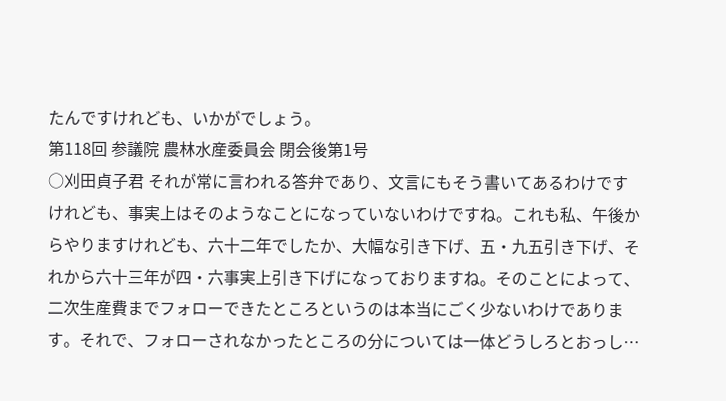たんですけれども、いかがでしょう。
第118回 参議院 農林水産委員会 閉会後第1号
○刈田貞子君 それが常に言われる答弁であり、文言にもそう書いてあるわけですけれども、事実上はそのようなことになっていないわけですね。これも私、午後からやりますけれども、六十二年でしたか、大幅な引き下げ、五・九五引き下げ、それから六十三年が四・六事実上引き下げになっておりますね。そのことによって、二次生産費までフォローできたところというのは本当にごく少ないわけであります。それで、フォローされなかったところの分については一体どうしろとおっし…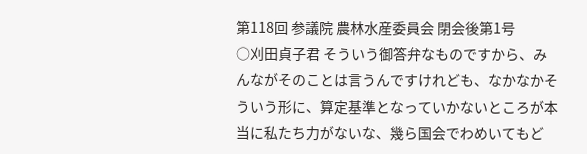第118回 参議院 農林水産委員会 閉会後第1号
○刈田貞子君 そういう御答弁なものですから、みんながそのことは言うんですけれども、なかなかそういう形に、算定基準となっていかないところが本当に私たち力がないな、幾ら国会でわめいてもど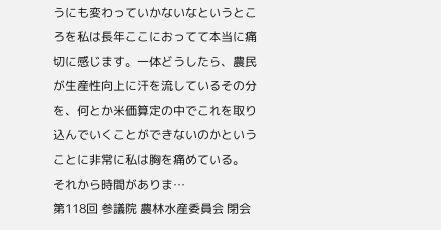うにも変わっていかないなというところを私は長年ここにおってて本当に痛切に感じます。一体どうしたら、農民が生産性向上に汗を流しているその分を、何とか米価算定の中でこれを取り込んでいくことができないのかということに非常に私は胸を痛めている。 それから時間がありま…
第118回 参議院 農林水産委員会 閉会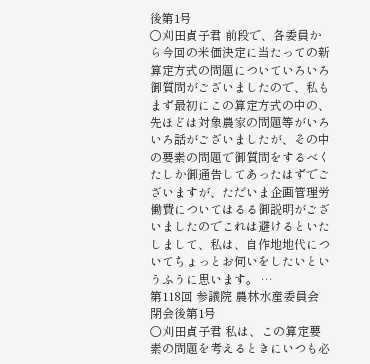後第1号
○刈田貞子君 前段で、各委員から今回の米価決定に当たっての新算定方式の問題についていろいろ御質問がございましたので、私もまず最初にこの算定方式の中の、先ほどは対象農家の問題等がいろいろ話がございましたが、その中の要素の問題で御質問をするべくたしか御通告してあったはずでございますが、ただいま企画管理労働費についてはるる御説明がございましたのでこれは避けるといたしまして、私は、自作地地代についてちょっとお伺いをしたいというふうに思います。 …
第118回 参議院 農林水産委員会 閉会後第1号
○刈田貞子君 私は、この算定要素の問題を考えるときにいつも必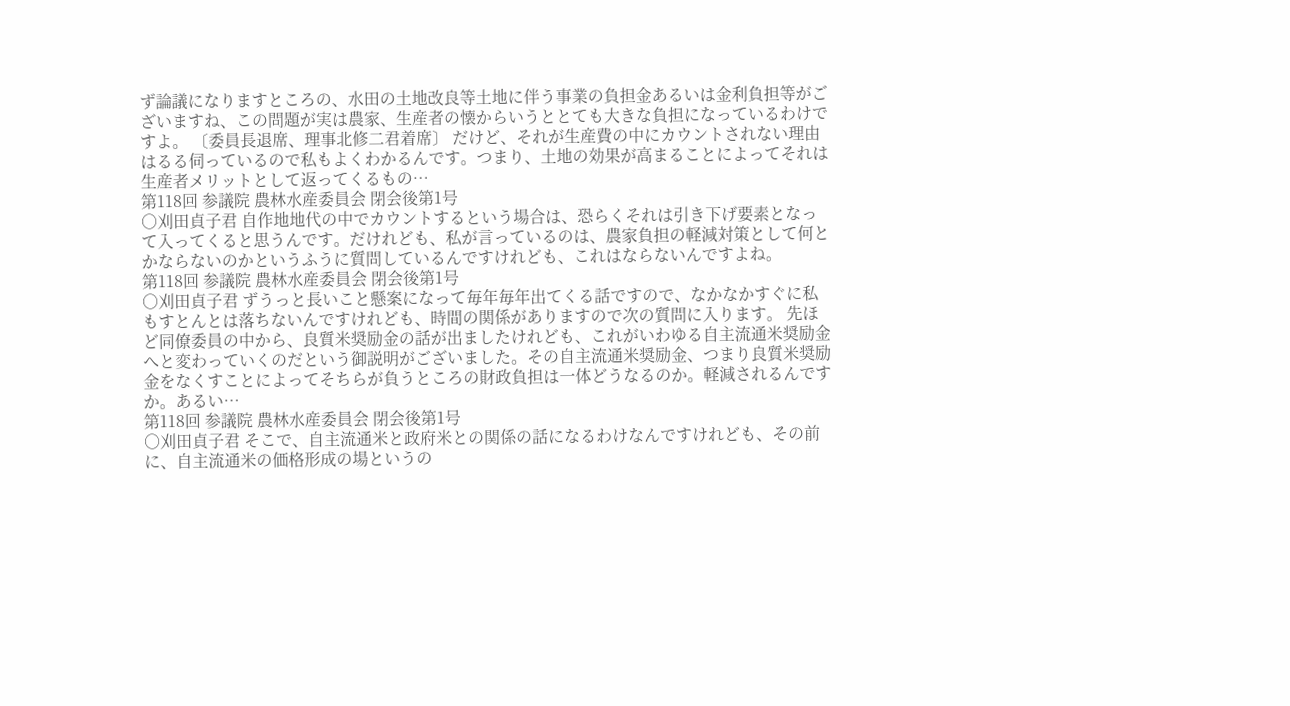ず論議になりますところの、水田の土地改良等土地に伴う事業の負担金あるいは金利負担等がございますね、この問題が実は農家、生産者の懐からいうととても大きな負担になっているわけですよ。 〔委員長退席、理事北修二君着席〕 だけど、それが生産費の中にカウントされない理由はるる伺っているので私もよくわかるんです。つまり、土地の効果が高まることによってそれは生産者メリットとして返ってくるもの…
第118回 参議院 農林水産委員会 閉会後第1号
○刈田貞子君 自作地地代の中でカウントするという場合は、恐らくそれは引き下げ要素となって入ってくると思うんです。だけれども、私が言っているのは、農家負担の軽減対策として何とかならないのかというふうに質問しているんですけれども、これはならないんですよね。
第118回 参議院 農林水産委員会 閉会後第1号
○刈田貞子君 ずうっと長いこと懸案になって毎年毎年出てくる話ですので、なかなかすぐに私もすとんとは落ちないんですけれども、時間の関係がありますので次の質問に入ります。 先ほど同僚委員の中から、良質米奨励金の話が出ましたけれども、これがいわゆる自主流通米奨励金へと変わっていくのだという御説明がございました。その自主流通米奨励金、つまり良質米奨励金をなくすことによってそちらが負うところの財政負担は一体どうなるのか。軽減されるんですか。あるい…
第118回 参議院 農林水産委員会 閉会後第1号
○刈田貞子君 そこで、自主流通米と政府米との関係の話になるわけなんですけれども、その前に、自主流通米の価格形成の場というの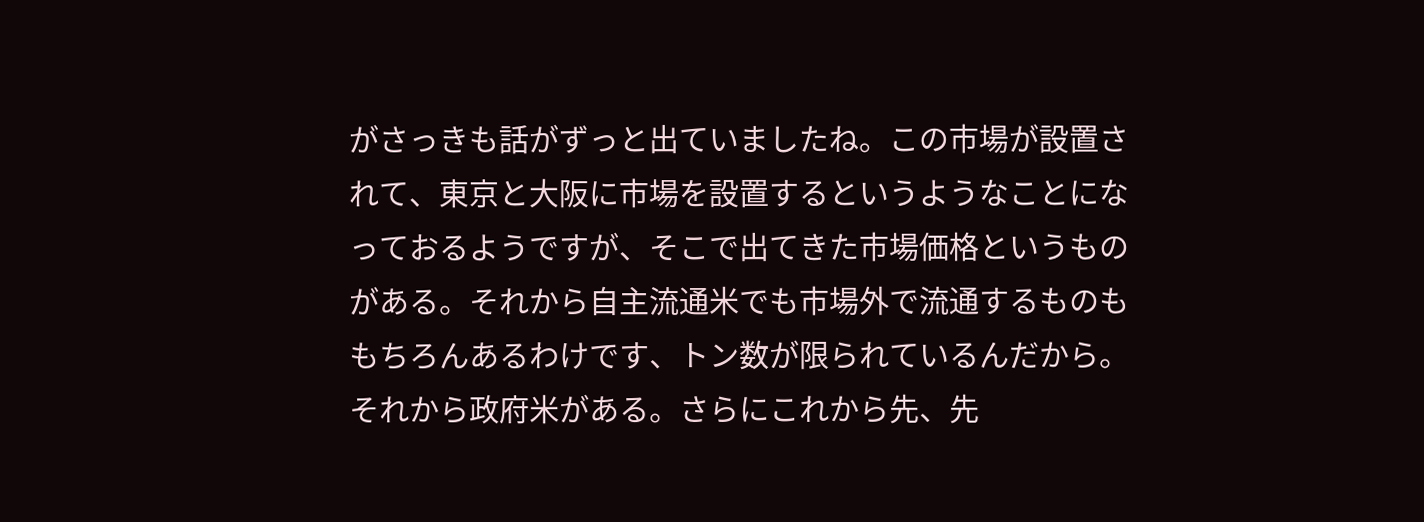がさっきも話がずっと出ていましたね。この市場が設置されて、東京と大阪に市場を設置するというようなことになっておるようですが、そこで出てきた市場価格というものがある。それから自主流通米でも市場外で流通するものももちろんあるわけです、トン数が限られているんだから。それから政府米がある。さらにこれから先、先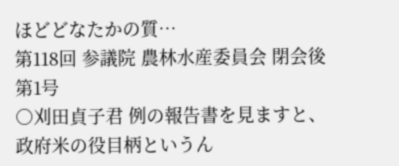ほどどなたかの質…
第118回 参議院 農林水産委員会 閉会後第1号
○刈田貞子君 例の報告書を見ますと、政府米の役目柄というん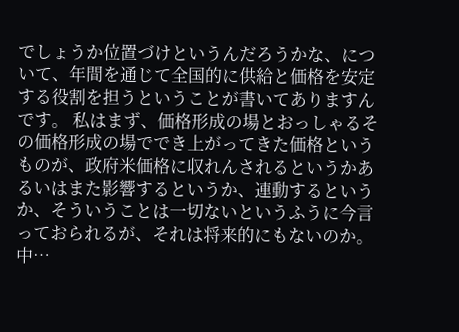でしょうか位置づけというんだろうかな、について、年間を通じて全国的に供給と価格を安定する役割を担うということが書いてありますんです。 私はまず、価格形成の場とおっしゃるその価格形成の場ででき上がってきた価格というものが、政府米価格に収れんされるというかあるいはまた影響するというか、連動するというか、そういうことは一切ないというふうに今言っておられるが、それは将来的にもないのか。中…